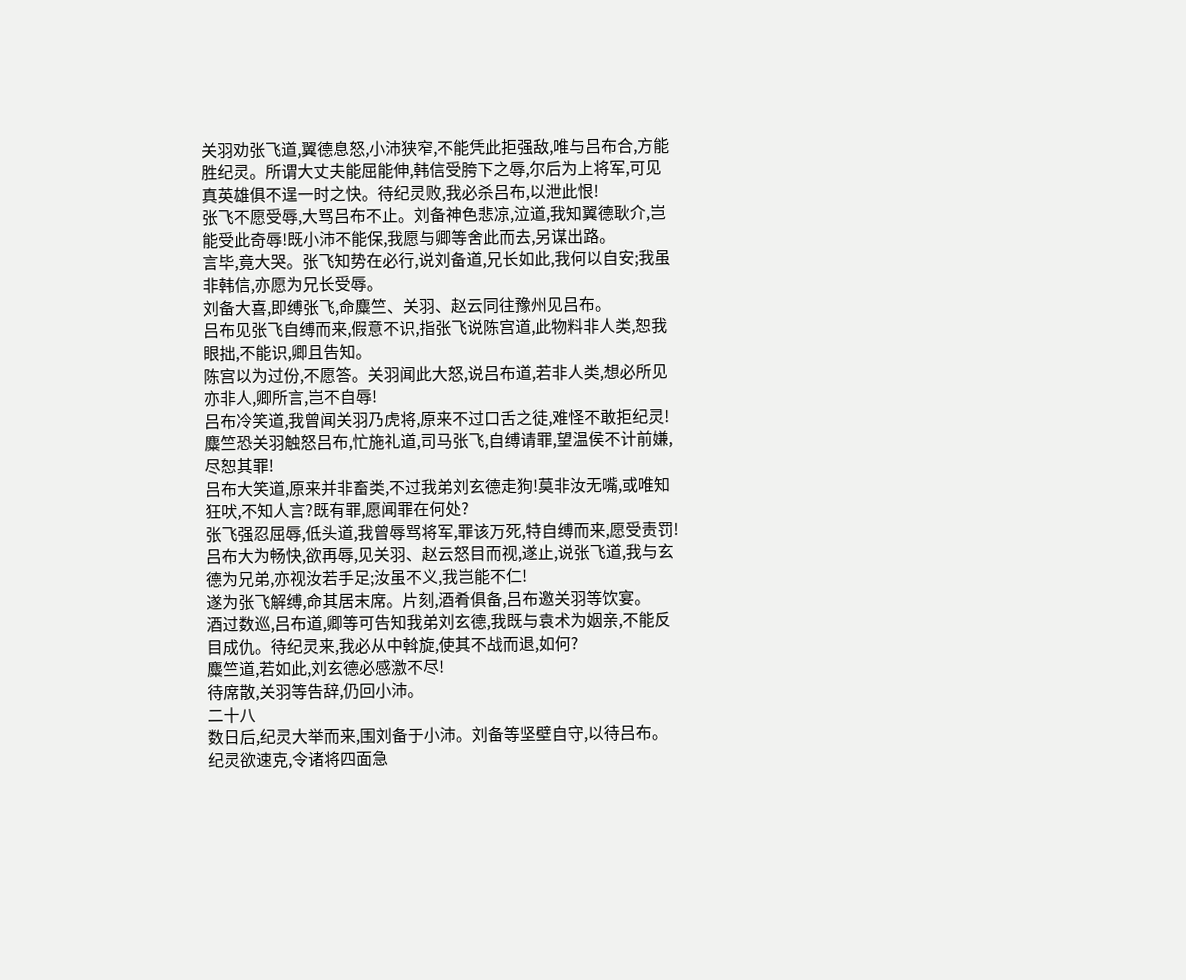关羽劝张飞道,翼德息怒,小沛狭窄,不能凭此拒强敌,唯与吕布合,方能胜纪灵。所谓大丈夫能屈能伸,韩信受胯下之辱,尔后为上将军,可见真英雄俱不逞一时之快。待纪灵败,我必杀吕布,以泄此恨!
张飞不愿受辱,大骂吕布不止。刘备神色悲凉,泣道,我知翼德耿介,岂能受此奇辱!既小沛不能保,我愿与卿等舍此而去,另谋出路。
言毕,竟大哭。张飞知势在必行,说刘备道,兄长如此,我何以自安;我虽非韩信,亦愿为兄长受辱。
刘备大喜,即缚张飞,命麋竺、关羽、赵云同往豫州见吕布。
吕布见张飞自缚而来,假意不识,指张飞说陈宫道,此物料非人类,恕我眼拙,不能识,卿且告知。
陈宫以为过份,不愿答。关羽闻此大怒,说吕布道,若非人类,想必所见亦非人,卿所言,岂不自辱!
吕布冷笑道,我曾闻关羽乃虎将,原来不过口舌之徒,难怪不敢拒纪灵!
麋竺恐关羽触怒吕布,忙施礼道,司马张飞,自缚请罪,望温侯不计前嫌,尽恕其罪!
吕布大笑道,原来并非畜类,不过我弟刘玄德走狗!莫非汝无嘴,或唯知狂吠,不知人言?既有罪,愿闻罪在何处?
张飞强忍屈辱,低头道,我曾辱骂将军,罪该万死,特自缚而来,愿受责罚!
吕布大为畅快,欲再辱,见关羽、赵云怒目而视,遂止,说张飞道,我与玄德为兄弟,亦视汝若手足;汝虽不义,我岂能不仁!
遂为张飞解缚,命其居末席。片刻,酒肴俱备,吕布邀关羽等饮宴。
酒过数巡,吕布道,卿等可告知我弟刘玄德,我既与袁术为姻亲,不能反目成仇。待纪灵来,我必从中斡旋,使其不战而退,如何?
麋竺道,若如此,刘玄德必感激不尽!
待席散,关羽等告辞,仍回小沛。
二十八
数日后,纪灵大举而来,围刘备于小沛。刘备等坚壁自守,以待吕布。纪灵欲速克,令诸将四面急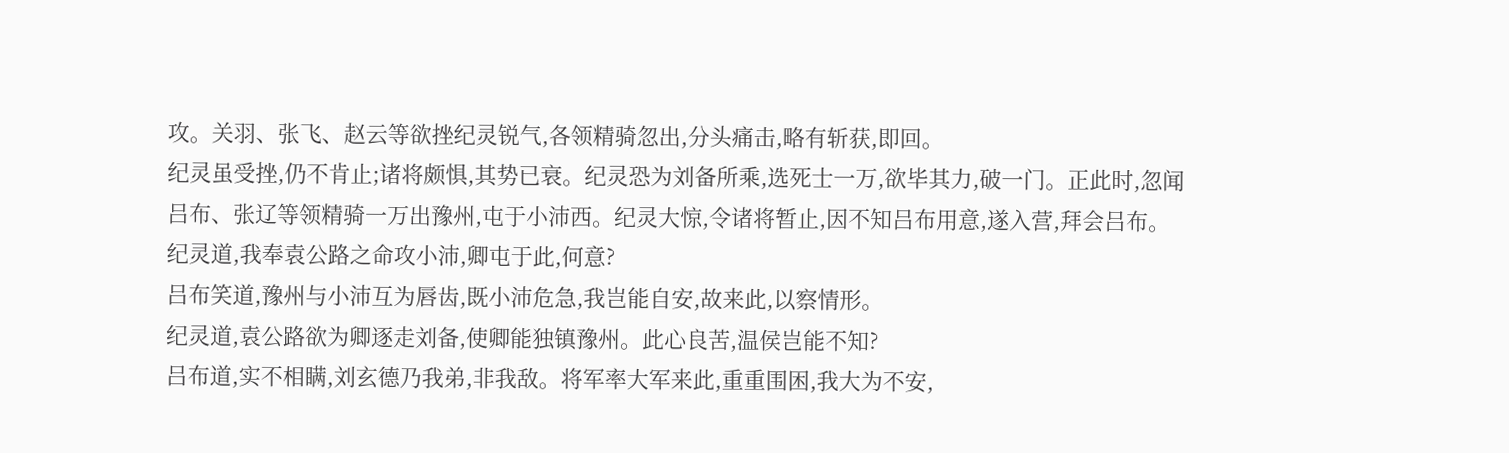攻。关羽、张飞、赵云等欲挫纪灵锐气,各领精骑忽出,分头痛击,略有斩获,即回。
纪灵虽受挫,仍不肯止;诸将颇惧,其势已衰。纪灵恐为刘备所乘,选死士一万,欲毕其力,破一门。正此时,忽闻吕布、张辽等领精骑一万出豫州,屯于小沛西。纪灵大惊,令诸将暂止,因不知吕布用意,遂入营,拜会吕布。
纪灵道,我奉袁公路之命攻小沛,卿屯于此,何意?
吕布笑道,豫州与小沛互为唇齿,既小沛危急,我岂能自安,故来此,以察情形。
纪灵道,袁公路欲为卿逐走刘备,使卿能独镇豫州。此心良苦,温侯岂能不知?
吕布道,实不相瞒,刘玄德乃我弟,非我敌。将军率大军来此,重重围困,我大为不安,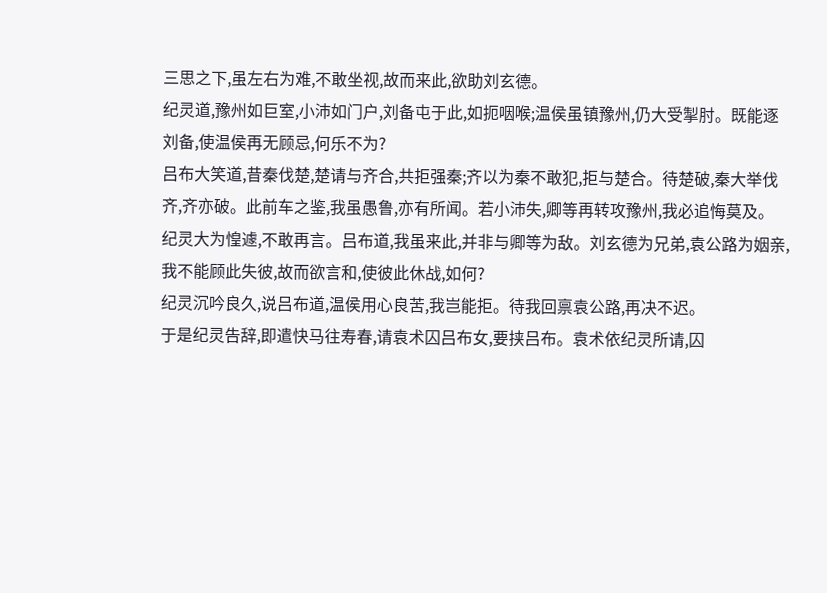三思之下,虽左右为难,不敢坐视,故而来此,欲助刘玄德。
纪灵道,豫州如巨室,小沛如门户,刘备屯于此,如扼咽喉;温侯虽镇豫州,仍大受掣肘。既能逐刘备,使温侯再无顾忌,何乐不为?
吕布大笑道,昔秦伐楚,楚请与齐合,共拒强秦;齐以为秦不敢犯,拒与楚合。待楚破,秦大举伐齐,齐亦破。此前车之鉴,我虽愚鲁,亦有所闻。若小沛失,卿等再转攻豫州,我必追悔莫及。
纪灵大为惶遽,不敢再言。吕布道,我虽来此,并非与卿等为敌。刘玄德为兄弟,袁公路为姻亲,我不能顾此失彼,故而欲言和,使彼此休战,如何?
纪灵沉吟良久,说吕布道,温侯用心良苦,我岂能拒。待我回禀袁公路,再决不迟。
于是纪灵告辞,即遣快马往寿春,请袁术囚吕布女,要挟吕布。袁术依纪灵所请,囚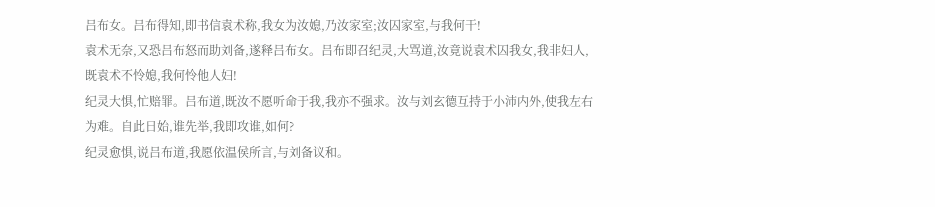吕布女。吕布得知,即书信袁术称,我女为汝媳,乃汝家室;汝囚家室,与我何干!
袁术无奈,又恐吕布怒而助刘备,遂释吕布女。吕布即召纪灵,大骂道,汝竟说袁术囚我女,我非妇人,既袁术不怜媳,我何怜他人妇!
纪灵大惧,忙赔罪。吕布道,既汝不愿听命于我,我亦不强求。汝与刘玄德互持于小沛内外,使我左右为难。自此日始,谁先举,我即攻谁,如何?
纪灵愈惧,说吕布道,我愿依温侯所言,与刘备议和。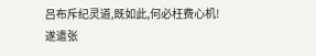吕布斥纪灵道,既如此,何必枉费心机!
遂遣张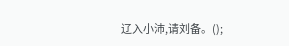辽入小沛,请刘备。();